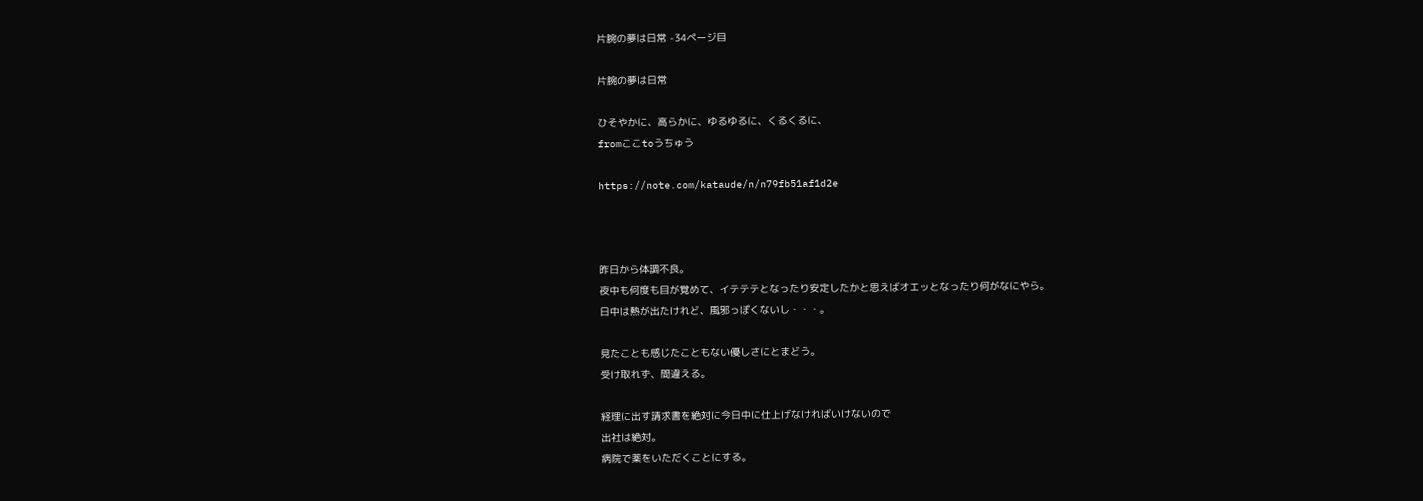片腕の夢は日常 -34ページ目

片腕の夢は日常

ひそやかに、高らかに、ゆるゆるに、くるくるに、
fromここtoうちゅう

https://note.com/kataude/n/n79fb51af1d2e



昨日から体調不良。
夜中も何度も目が覚めて、イテテテとなったり安定したかと思えばオエッとなったり何がなにやら。
日中は熱が出たけれど、風邪っぽくないし・・・。

見たことも感じたこともない優しさにとまどう。
受け取れず、間違える。

経理に出す請求書を絶対に今日中に仕上げなければいけないので
出社は絶対。
病院で薬をいただくことにする。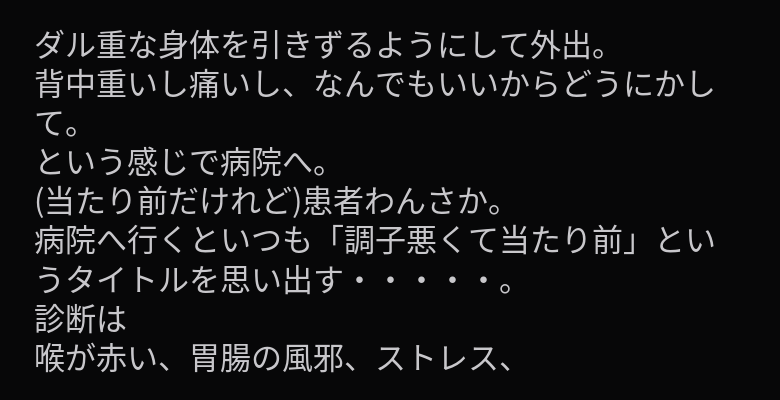ダル重な身体を引きずるようにして外出。
背中重いし痛いし、なんでもいいからどうにかして。
という感じで病院へ。
(当たり前だけれど)患者わんさか。
病院へ行くといつも「調子悪くて当たり前」というタイトルを思い出す・・・・・。
診断は
喉が赤い、胃腸の風邪、ストレス、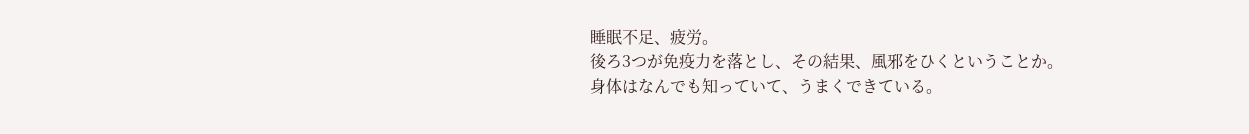睡眠不足、疲労。
後ろ3つが免疫力を落とし、その結果、風邪をひくということか。
身体はなんでも知っていて、うまくできている。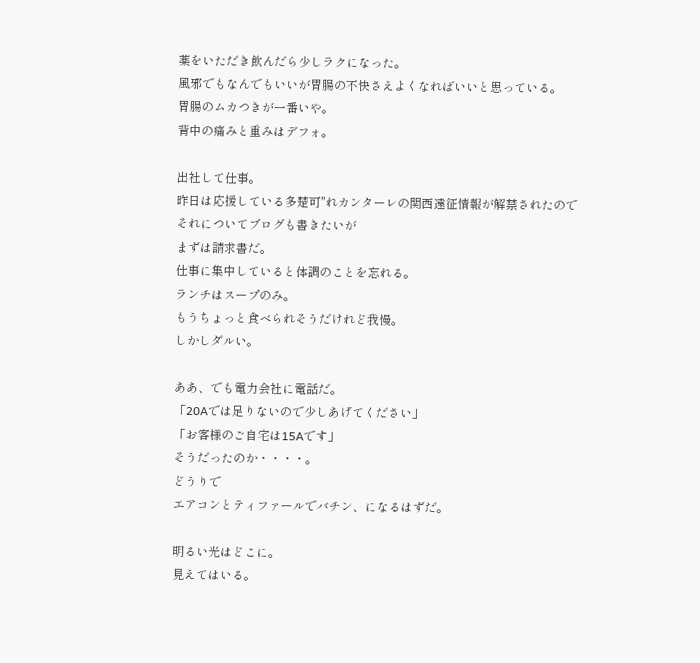薬をいただき飲んだら少しラクになった。
風邪でもなんでもいいが胃腸の不快さえよくなればいいと思っている。
胃腸のムカつきが一番いや。
背中の痛みと重みはデフォ。

出社して仕事。
昨日は応援している多楚可"れカンターレの関西遠征情報が解禁されたので
それについてブログも書きたいが
まずは請求書だ。
仕事に集中していると体調のことを忘れる。
ランチはスープのみ。
もうちょっと食べられそうだけれど我慢。
しかしダルい。

ああ、でも電力会社に電話だ。
「20Aでは足りないので少しあげてください」
「お客様のご自宅は15Aです」
そうだったのか・・・・。
どうりで
エアコンとティファールでバチン、になるはずだ。

明るい光はどこに。
見えてはいる。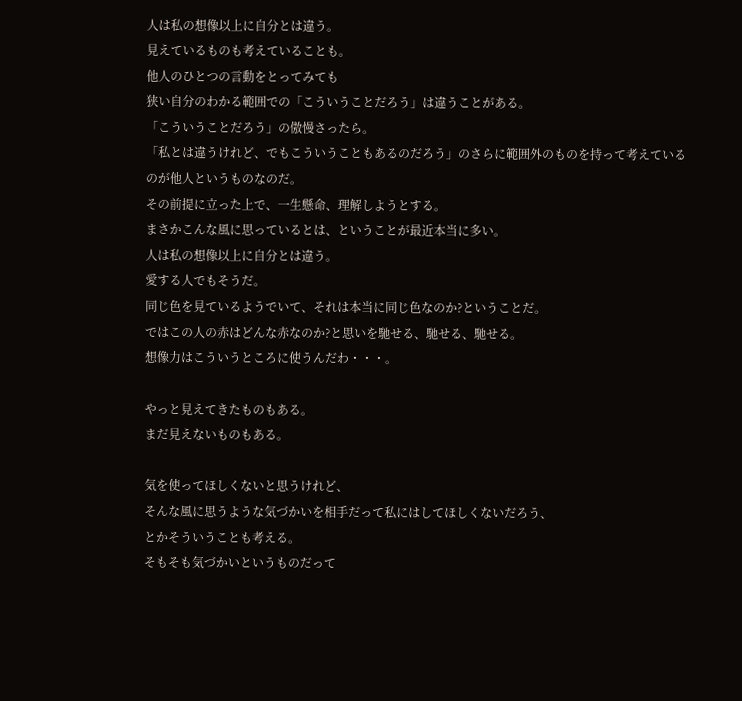人は私の想像以上に自分とは違う。
見えているものも考えていることも。
他人のひとつの言動をとってみても
狭い自分のわかる範囲での「こういうことだろう」は違うことがある。
「こういうことだろう」の傲慢さったら。
「私とは違うけれど、でもこういうこともあるのだろう」のさらに範囲外のものを持って考えているのが他人というものなのだ。
その前提に立った上で、一生懸命、理解しようとする。
まさかこんな風に思っているとは、ということが最近本当に多い。
人は私の想像以上に自分とは違う。
愛する人でもそうだ。
同じ色を見ているようでいて、それは本当に同じ色なのか?ということだ。
ではこの人の赤はどんな赤なのか?と思いを馳せる、馳せる、馳せる。
想像力はこういうところに使うんだわ・・・。

やっと見えてきたものもある。
まだ見えないものもある。

気を使ってほしくないと思うけれど、
そんな風に思うような気づかいを相手だって私にはしてほしくないだろう、
とかそういうことも考える。
そもそも気づかいというものだって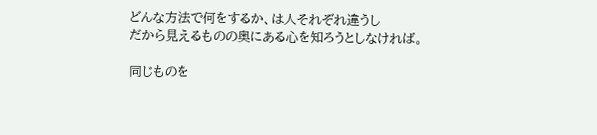どんな方法で何をするか、は人それぞれ違うし
だから見えるものの奥にある心を知ろうとしなければ。

同じものを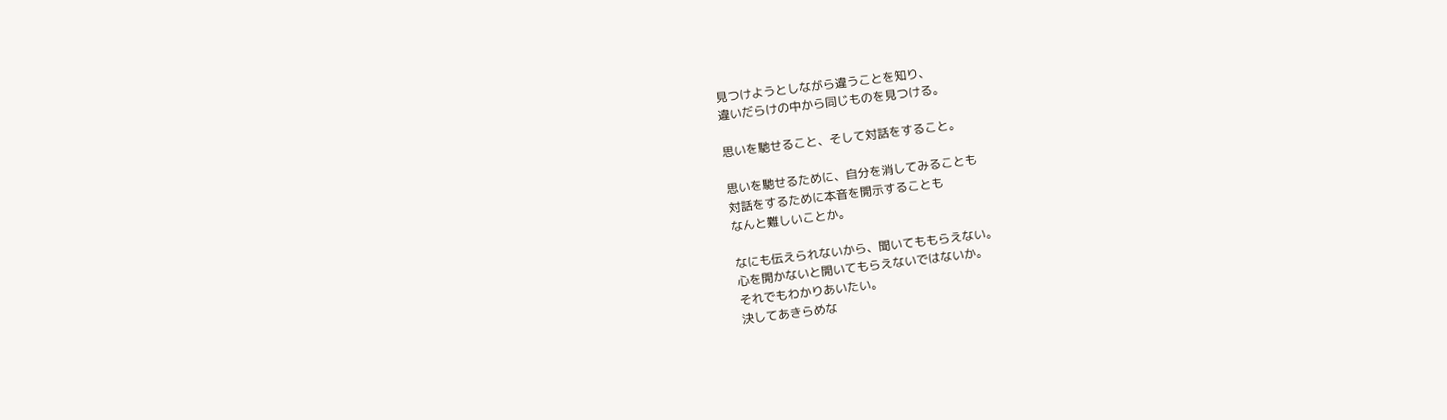見つけようとしながら違うことを知り、
違いだらけの中から同じものを見つける。

思いを馳せること、そして対話をすること。

思いを馳せるために、自分を消してみることも
対話をするために本音を開示することも
なんと難しいことか。

なにも伝えられないから、聞いてももらえない。
心を開かないと開いてもらえないではないか。
それでもわかりあいたい。
決してあきらめな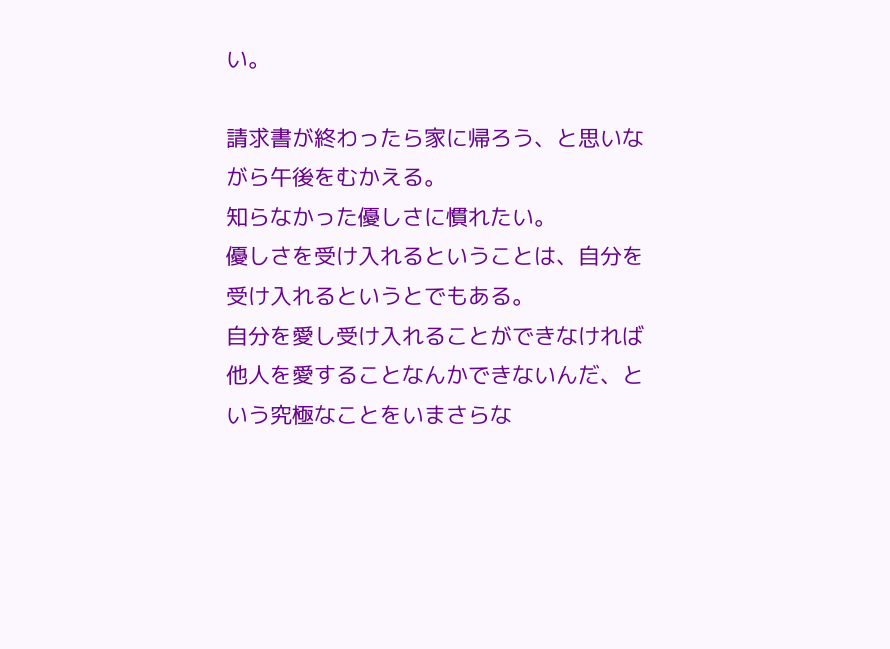い。

請求書が終わったら家に帰ろう、と思いながら午後をむかえる。
知らなかった優しさに慣れたい。
優しさを受け入れるということは、自分を受け入れるというとでもある。
自分を愛し受け入れることができなければ
他人を愛することなんかできないんだ、という究極なことをいまさらな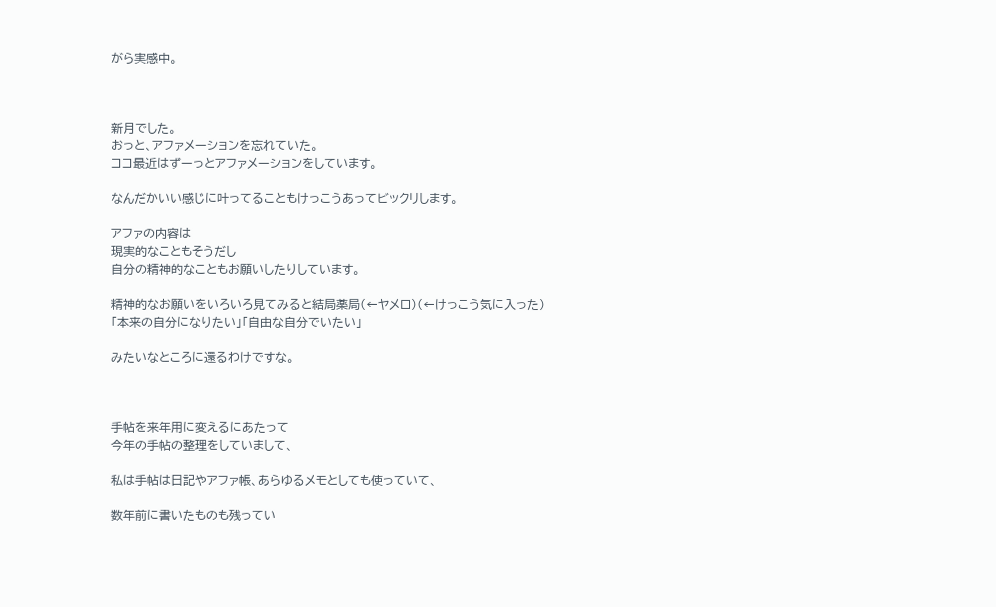がら実感中。



新月でした。
おっと、アファメーションを忘れていた。
ココ最近はずーっとアファメーションをしています。

なんだかいい感じに叶ってることもけっこうあってビックリします。

アファの内容は
現実的なこともそうだし
自分の精神的なこともお願いしたりしています。

精神的なお願いをいろいろ見てみると結局薬局(←ヤメロ)(←けっこう気に入った)
「本来の自分になりたい」「自由な自分でいたい」

みたいなところに還るわけですな。



手帖を来年用に変えるにあたって
今年の手帖の整理をしていまして、

私は手帖は日記やアファ帳、あらゆるメモとしても使っていて、

数年前に書いたものも残ってい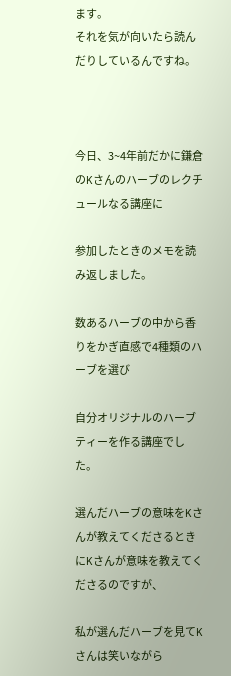ます。
それを気が向いたら読んだりしているんですね。



今日、3~4年前だかに鎌倉のKさんのハーブのレクチュールなる講座に

参加したときのメモを読み返しました。

数あるハーブの中から香りをかぎ直感で4種類のハーブを選び

自分オリジナルのハーブティーを作る講座でした。

選んだハーブの意味をKさんが教えてくださるときにKさんが意味を教えてくださるのですが、

私が選んだハーブを見てKさんは笑いながら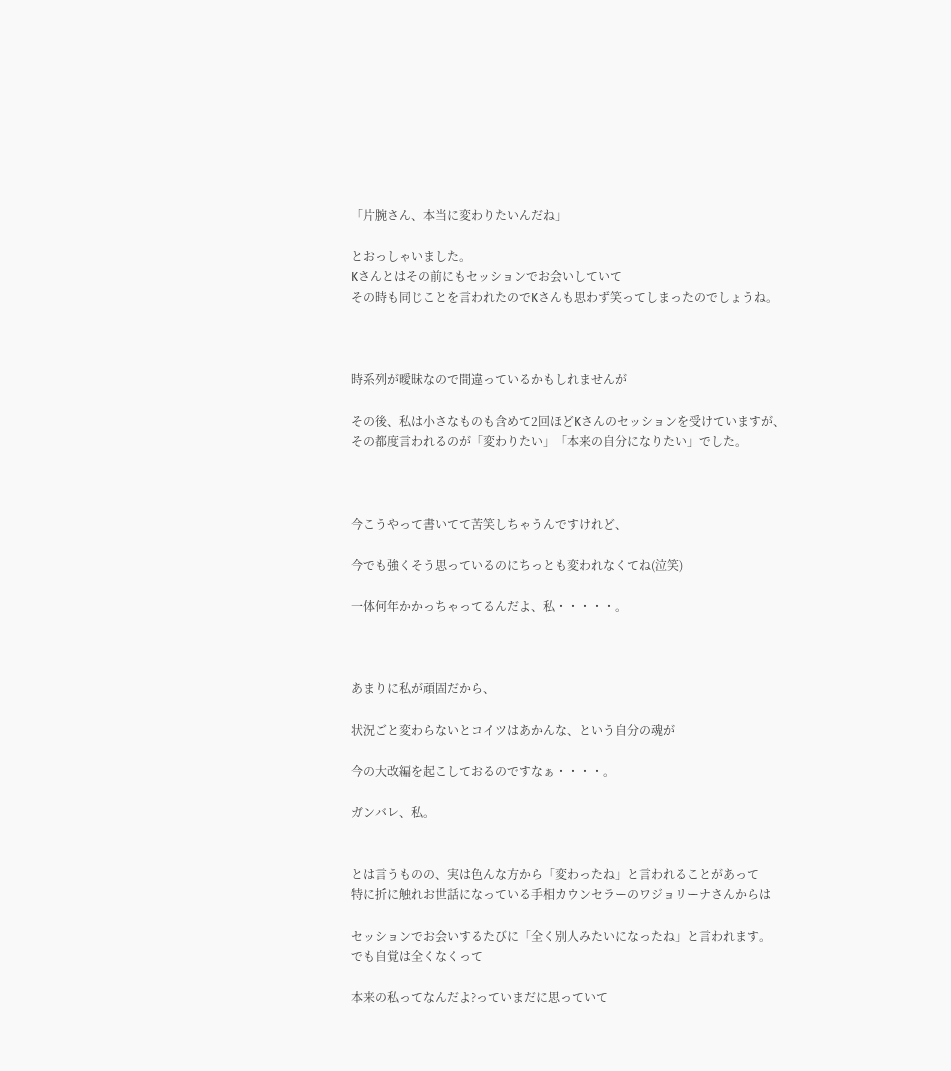「片腕さん、本当に変わりたいんだね」

とおっしゃいました。
Kさんとはその前にもセッションでお会いしていて
その時も同じことを言われたのでKさんも思わず笑ってしまったのでしょうね。



時系列が曖昧なので間違っているかもしれませんが

その後、私は小さなものも含めて2回ほどKさんのセッションを受けていますが、
その都度言われるのが「変わりたい」「本来の自分になりたい」でした。



今こうやって書いてて苦笑しちゃうんですけれど、

今でも強くそう思っているのにちっとも変われなくてね(泣笑)

一体何年かかっちゃってるんだよ、私・・・・・。



あまりに私が頑固だから、

状況ごと変わらないとコイツはあかんな、という自分の魂が

今の大改編を起こしておるのですなぁ・・・・。

ガンバレ、私。


とは言うものの、実は色んな方から「変わったね」と言われることがあって
特に折に触れお世話になっている手相カウンセラーのワジョリーナさんからは

セッションでお会いするたびに「全く別人みたいになったね」と言われます。
でも自覚は全くなくって

本来の私ってなんだよ?っていまだに思っていて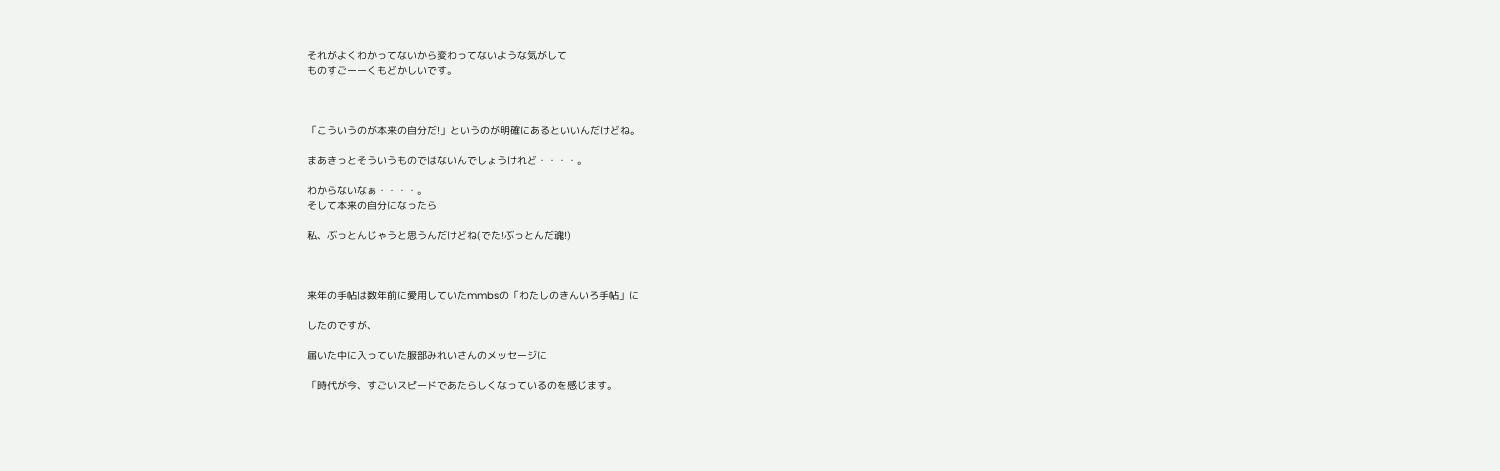それがよくわかってないから変わってないような気がして
ものすごーーくもどかしいです。



「こういうのが本来の自分だ!」というのが明確にあるといいんだけどね。

まあきっとそういうものではないんでしょうけれど・・・・。

わからないなぁ・・・・。
そして本来の自分になったら

私、ぶっとんじゃうと思うんだけどね(でた!ぶっとんだ魂!)



来年の手帖は数年前に愛用していたmmbsの「わたしのきんいろ手帖」に

したのですが、

届いた中に入っていた服部みれいさんのメッセージに

「時代が今、すごいスピードであたらしくなっているのを感じます。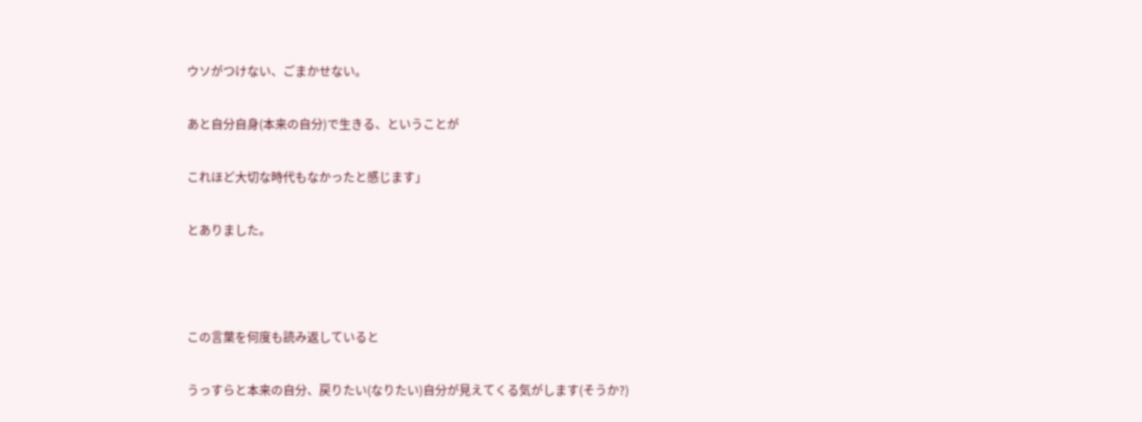ウソがつけない、ごまかせない。

あと自分自身(本来の自分)で生きる、ということが

これほど大切な時代もなかったと感じます」

とありました。



この言葉を何度も読み返していると

うっすらと本来の自分、戻りたい(なりたい)自分が見えてくる気がします(そうか?)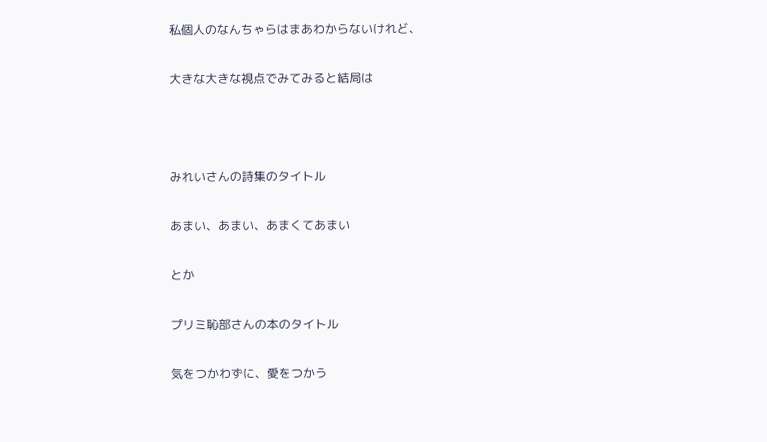私個人のなんちゃらはまあわからないけれど、

大きな大きな視点でみてみると結局は



みれいさんの詩集のタイトル

あまい、あまい、あまくてあまい

とか

プリミ恥部さんの本のタイトル

気をつかわずに、愛をつかう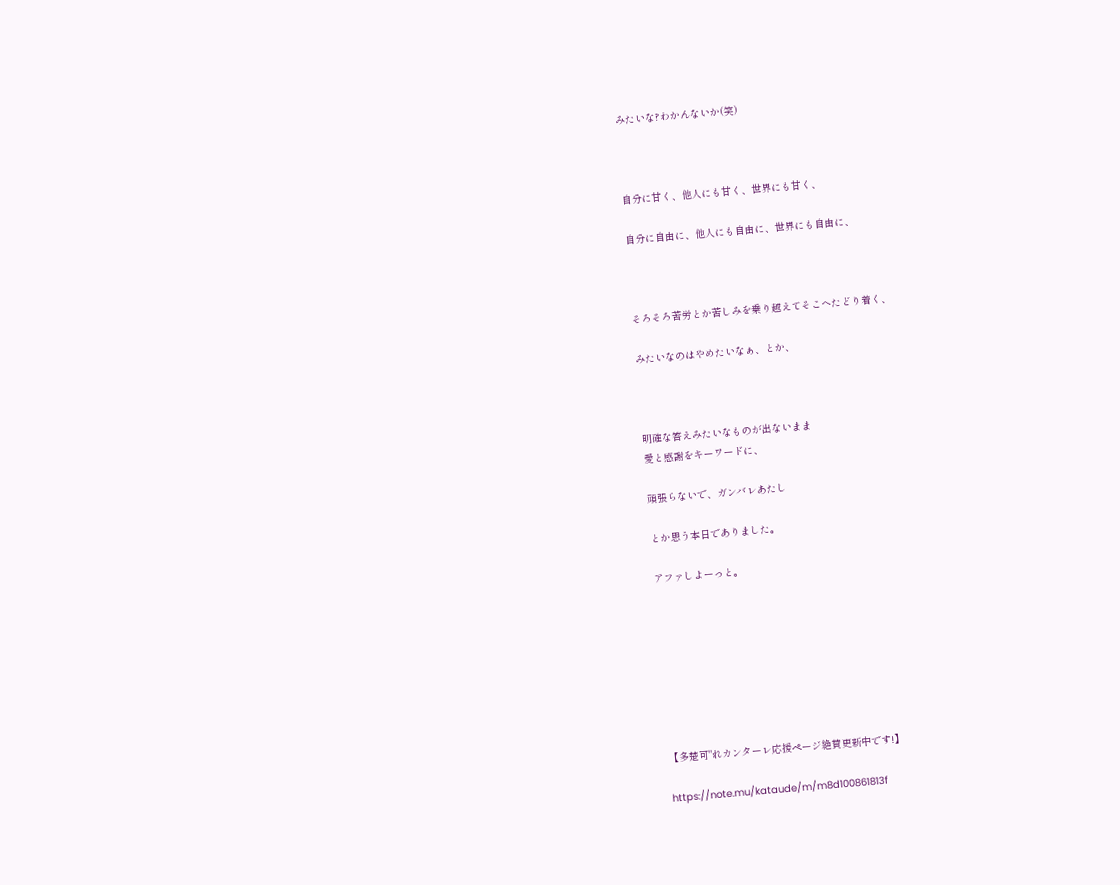みたいな?わかんないか(笑)



自分に甘く、他人にも甘く、世界にも甘く、

自分に自由に、他人にも自由に、世界にも自由に、



そろそろ苦労とか苦しみを乗り越えてそこへたどり着く、

みたいなのはやめたいなぁ、とか、



明確な答えみたいなものが出ないまま
愛と感謝をキーワードに、

頑張らないで、ガンバレあたし

とか思う本日でありました。

アファしよーっと。








【多楚可"れカンターレ応援ページ絶賛更新中です!】

https://note.mu/kataude/m/m8d100861813f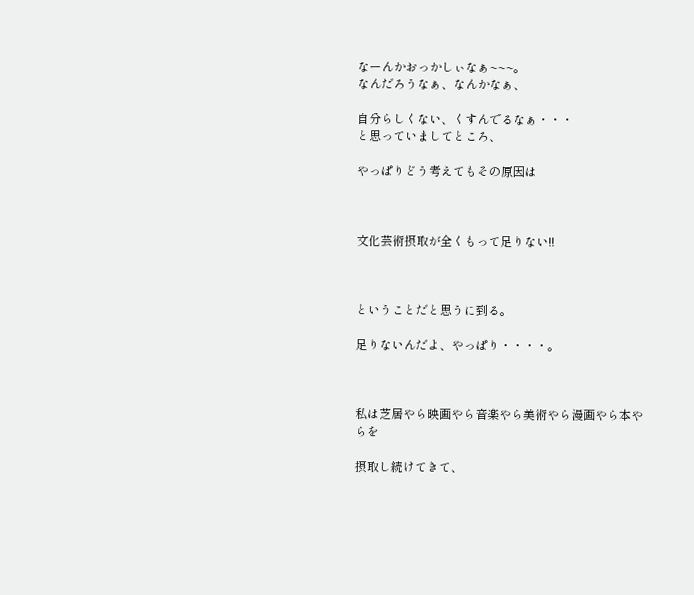なーんかおっかしぃなぁ~~~。
なんだろうなぁ、なんかなぁ、

自分らしくない、くすんでるなぁ・・・
と思っていましてところ、

やっぱりどう考えてもその原因は



文化芸術摂取が全くもって足りない!!



ということだと思うに到る。

足りないんだよ、やっぱり・・・・。



私は芝居やら映画やら音楽やら美術やら漫画やら本やらを

摂取し続けてきて、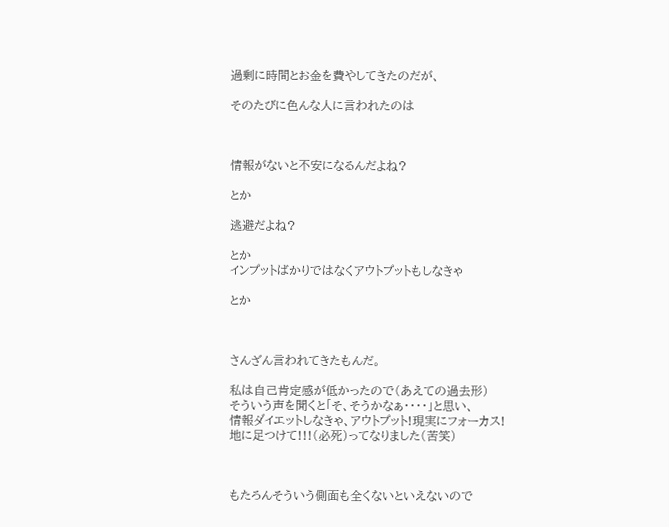過剰に時間とお金を費やしてきたのだが、

そのたびに色んな人に言われたのは



情報がないと不安になるんだよね?

とか

逃避だよね?

とか
インプットばかりではなくアウトプットもしなきゃ

とか



さんざん言われてきたもんだ。

私は自己肯定感が低かったので(あえての過去形)
そういう声を聞くと「そ、そうかなぁ・・・・」と思い、
情報ダイエットしなきゃ、アウトプット!現実にフォーカス!地に足つけて!!!(必死)ってなりました(苦笑)



もたろんそういう側面も全くないといえないので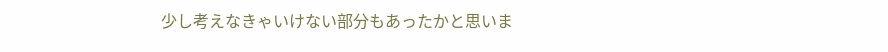少し考えなきゃいけない部分もあったかと思いま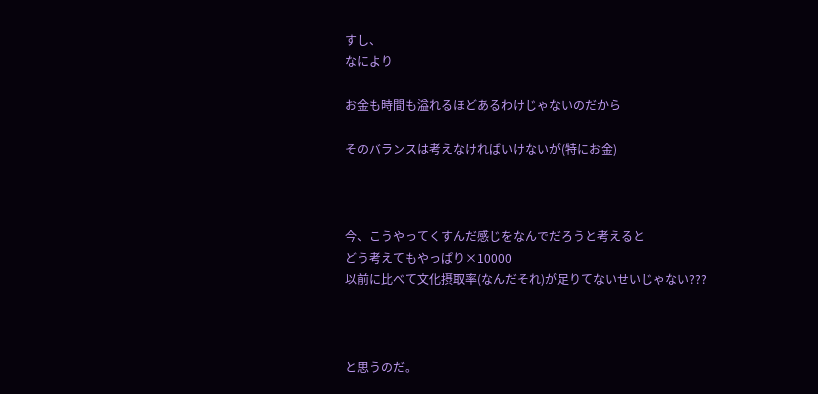すし、
なにより

お金も時間も溢れるほどあるわけじゃないのだから

そのバランスは考えなければいけないが(特にお金)



今、こうやってくすんだ感じをなんでだろうと考えると
どう考えてもやっぱり×10000
以前に比べて文化摂取率(なんだそれ)が足りてないせいじゃない???



と思うのだ。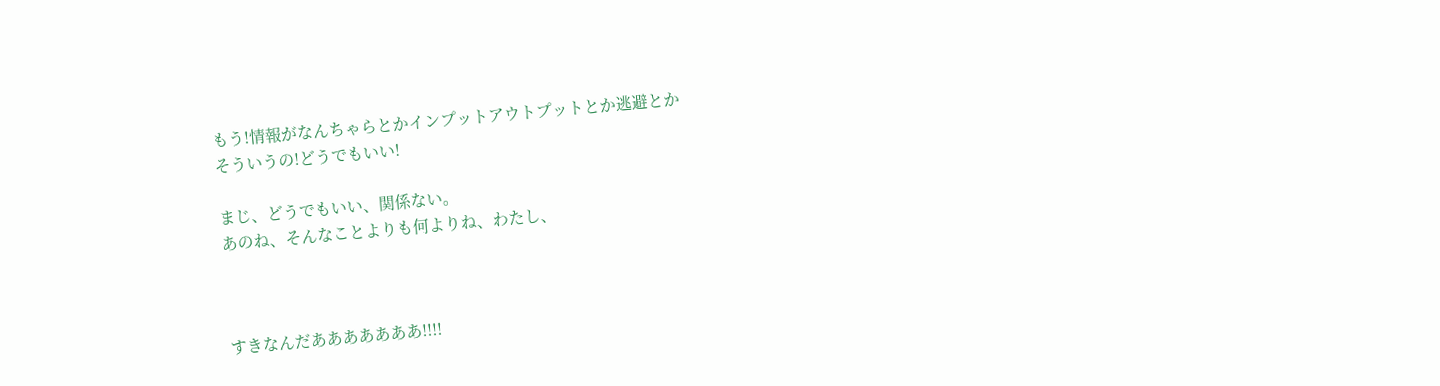もう!情報がなんちゃらとかインプットアウトプットとか逃避とか
そういうの!どうでもいい!

まじ、どうでもいい、関係ない。
あのね、そんなことよりも何よりね、わたし、



すきなんだあああああああ!!!!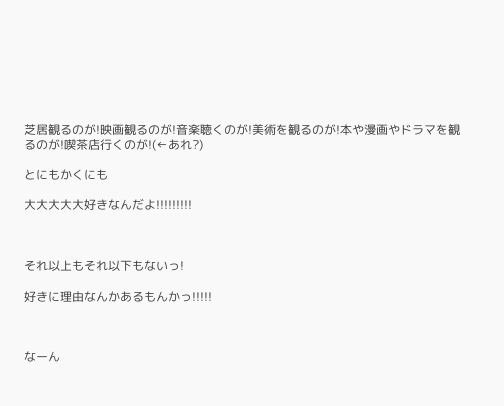芝居観るのが!映画観るのが!音楽聴くのが!美術を観るのが!本や漫画やドラマを観るのが!喫茶店行くのが!(←あれ?)

とにもかくにも

大大大大大好きなんだよ!!!!!!!!!



それ以上もそれ以下もないっ!

好きに理由なんかあるもんかっ!!!!!



なーん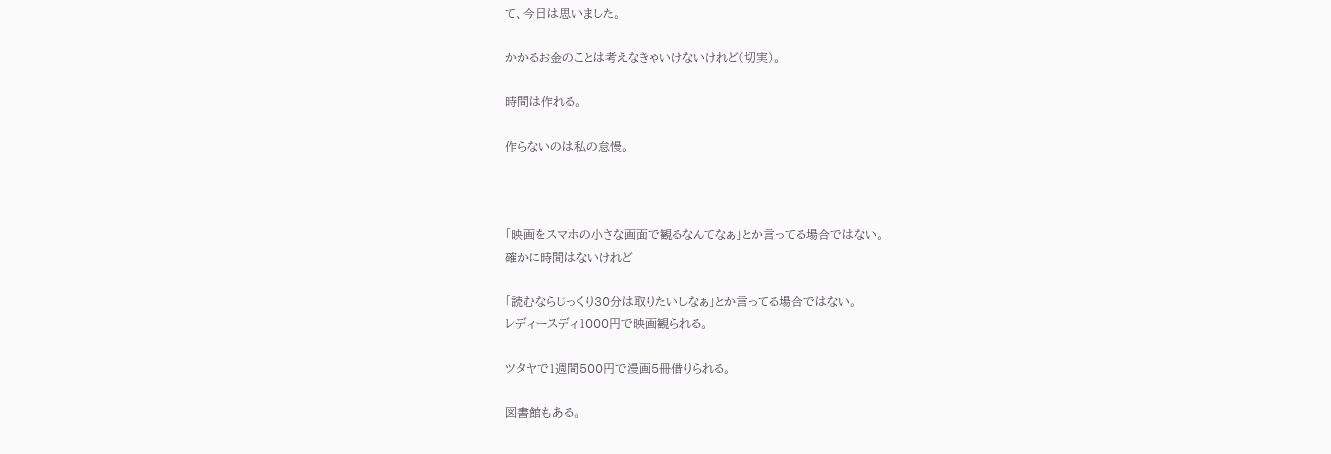て、今日は思いました。

かかるお金のことは考えなきゃいけないけれど(切実)。

時間は作れる。

作らないのは私の怠慢。



「映画をスマホの小さな画面で観るなんてなぁ」とか言ってる場合ではない。
確かに時間はないけれど

「読むならじっくり30分は取りたいしなぁ」とか言ってる場合ではない。
レディースディ1000円で映画観られる。

ツタヤで1週間500円で漫画5冊借りられる。

図書館もある。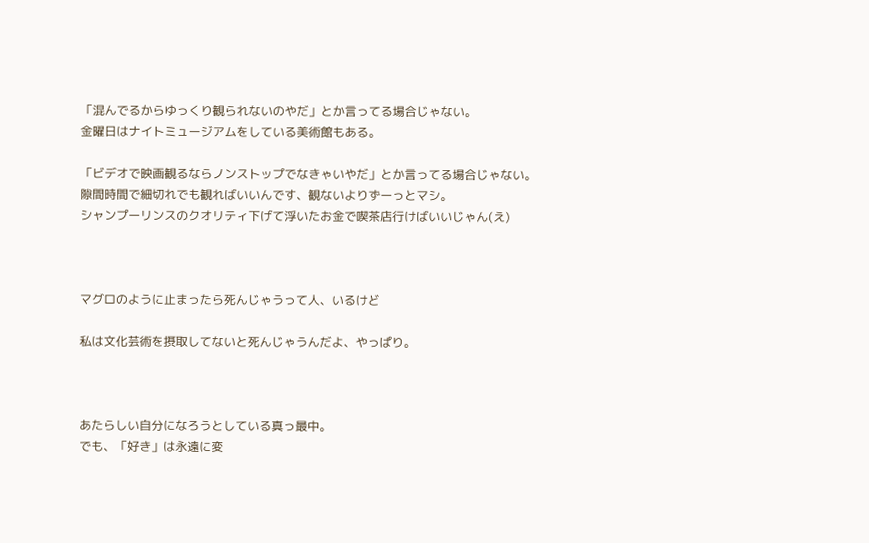「混んでるからゆっくり観られないのやだ」とか言ってる場合じゃない。
金曜日はナイトミュージアムをしている美術館もある。

「ビデオで映画観るならノンストップでなきゃいやだ」とか言ってる場合じゃない。
隙間時間で細切れでも観ればいいんです、観ないよりずーっとマシ。
シャンプーリンスのクオリティ下げて浮いたお金で喫茶店行けばいいじゃん(え)



マグロのように止まったら死んじゃうって人、いるけど

私は文化芸術を摂取してないと死んじゃうんだよ、やっぱり。



あたらしい自分になろうとしている真っ最中。
でも、「好き」は永遠に変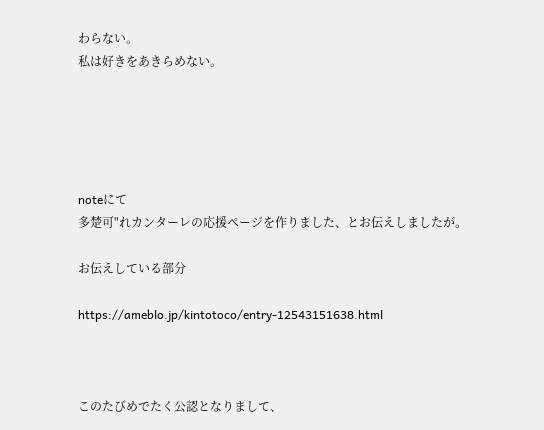わらない。
私は好きをあきらめない。





noteにて
多楚可"れカンターレの応援ページを作りました、とお伝えしましたが。

お伝えしている部分

https://ameblo.jp/kintotoco/entry-12543151638.html



このたびめでたく公認となりまして、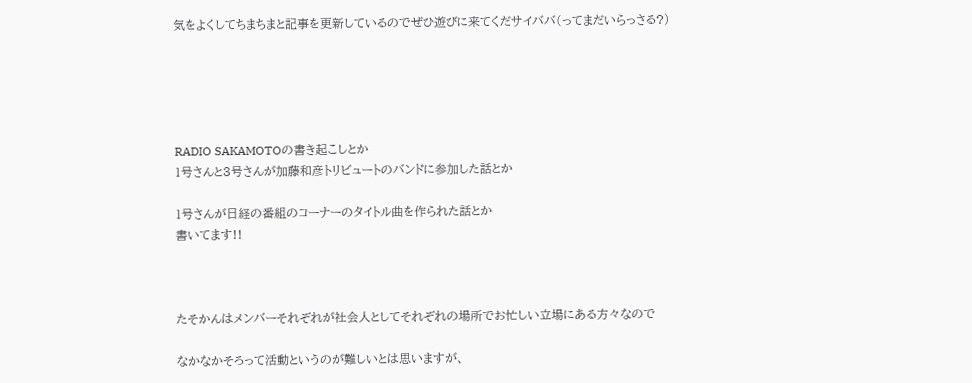気をよくしてちまちまと記事を更新しているのでぜひ遊びに来てくだサイババ(ってまだいらっさる?)





RADIO SAKAMOTOの書き起こしとか
1号さんと3号さんが加藤和彦トリビュートのバンドに参加した話とか

1号さんが日経の番組のコーナーのタイトル曲を作られた話とか
書いてます!!



たそかんはメンバーそれぞれが社会人としてそれぞれの場所でお忙しい立場にある方々なので

なかなかそろって活動というのが難しいとは思いますが、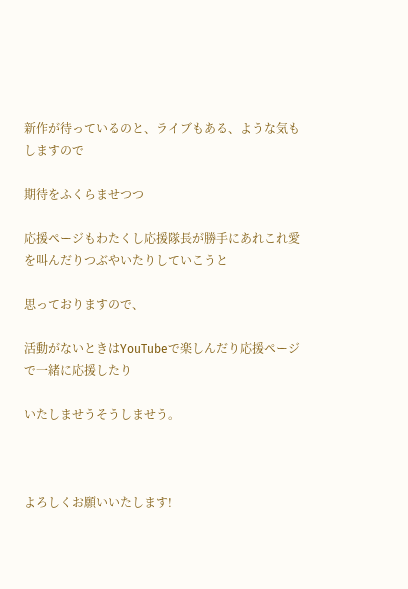新作が待っているのと、ライブもある、ような気もしますので

期待をふくらませつつ

応援ページもわたくし応援隊長が勝手にあれこれ愛を叫んだりつぶやいたりしていこうと

思っておりますので、

活動がないときはYouTubeで楽しんだり応援ページで一緒に応援したり

いたしませうそうしませう。



よろしくお願いいたします!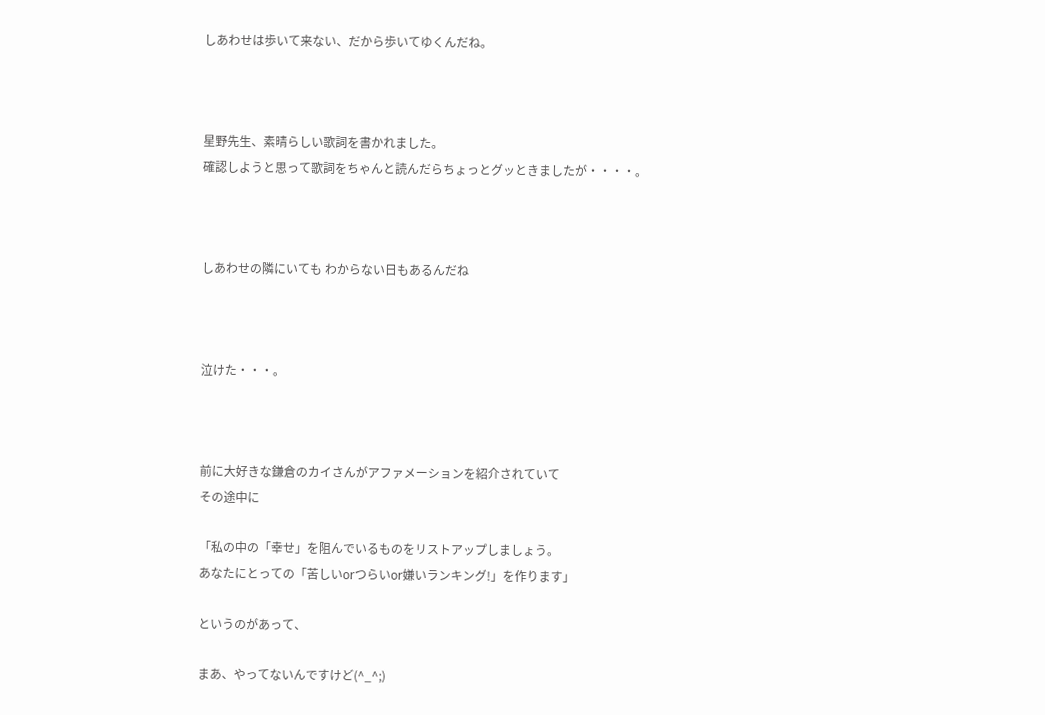しあわせは歩いて来ない、だから歩いてゆくんだね。



星野先生、素晴らしい歌詞を書かれました。
確認しようと思って歌詞をちゃんと読んだらちょっとグッときましたが・・・・。



しあわせの隣にいても わからない日もあるんだね



泣けた・・・。



前に大好きな鎌倉のカイさんがアファメーションを紹介されていて
その途中に

「私の中の「幸せ」を阻んでいるものをリストアップしましょう。
あなたにとっての「苦しいorつらいor嫌いランキング!」を作ります」

というのがあって、

まあ、やってないんですけど(^_^;)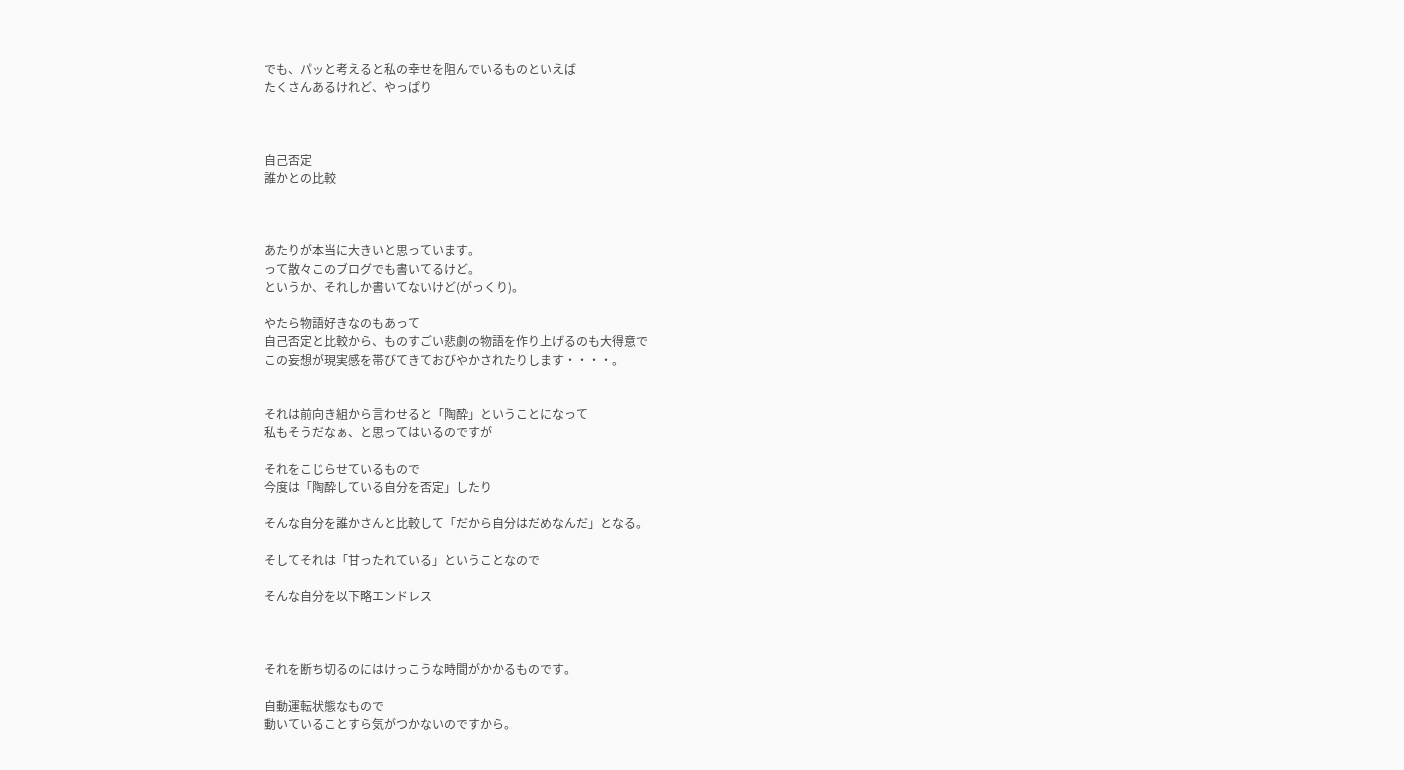でも、パッと考えると私の幸せを阻んでいるものといえば
たくさんあるけれど、やっぱり



自己否定
誰かとの比較



あたりが本当に大きいと思っています。
って散々このブログでも書いてるけど。
というか、それしか書いてないけど(がっくり)。

やたら物語好きなのもあって
自己否定と比較から、ものすごい悲劇の物語を作り上げるのも大得意で
この妄想が現実感を帯びてきておびやかされたりします・・・・。


それは前向き組から言わせると「陶酔」ということになって
私もそうだなぁ、と思ってはいるのですが

それをこじらせているもので
今度は「陶酔している自分を否定」したり

そんな自分を誰かさんと比較して「だから自分はだめなんだ」となる。

そしてそれは「甘ったれている」ということなので

そんな自分を以下略エンドレス



それを断ち切るのにはけっこうな時間がかかるものです。

自動運転状態なもので
動いていることすら気がつかないのですから。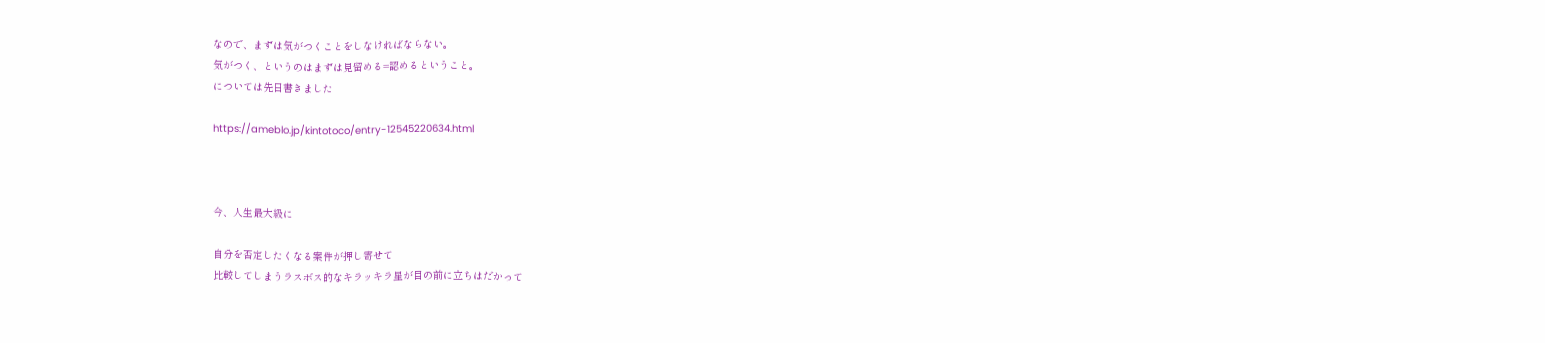なので、まずは気がつくことをしなければならない。
気がつく、というのはまずは見留める=認めるということ。
については先日書きました

https://ameblo.jp/kintotoco/entry-12545220634.html



今、人生最大級に

自分を否定したくなる案件が押し寄せて
比較してしまうラスボス的なキラッキラ星が目の前に立ちはだかって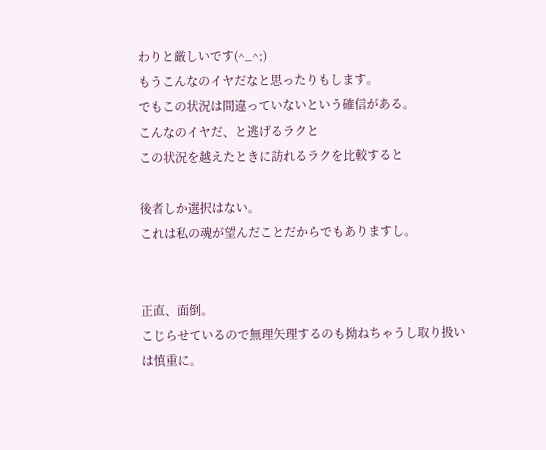わりと厳しいです(^_^;)
もうこんなのイヤだなと思ったりもします。
でもこの状況は間違っていないという確信がある。
こんなのイヤだ、と逃げるラクと
この状況を越えたときに訪れるラクを比較すると

後者しか選択はない。
これは私の魂が望んだことだからでもありますし。


正直、面倒。
こじらせているので無理矢理するのも拗ねちゃうし取り扱いは慎重に。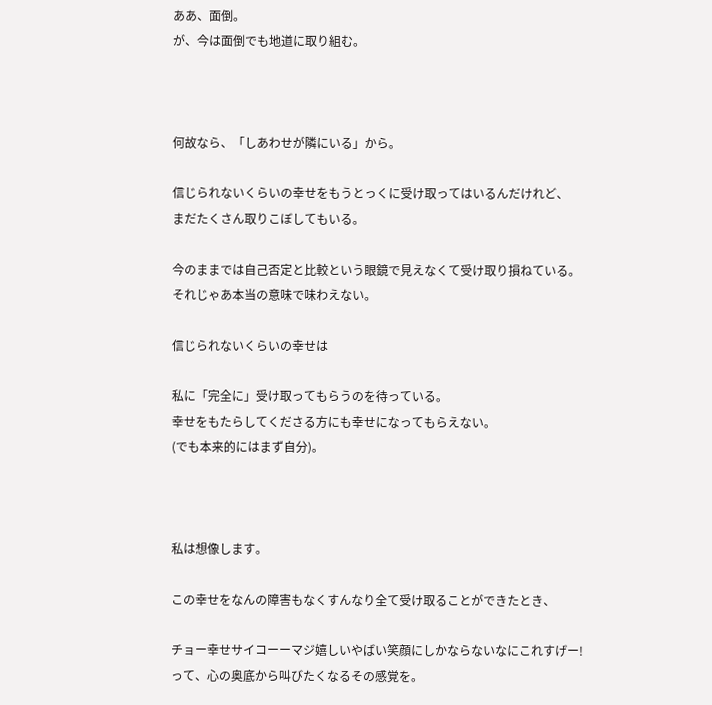ああ、面倒。
が、今は面倒でも地道に取り組む。



何故なら、「しあわせが隣にいる」から。

信じられないくらいの幸せをもうとっくに受け取ってはいるんだけれど、
まだたくさん取りこぼしてもいる。

今のままでは自己否定と比較という眼鏡で見えなくて受け取り損ねている。
それじゃあ本当の意味で味わえない。

信じられないくらいの幸せは

私に「完全に」受け取ってもらうのを待っている。
幸せをもたらしてくださる方にも幸せになってもらえない。
(でも本来的にはまず自分)。



私は想像します。

この幸せをなんの障害もなくすんなり全て受け取ることができたとき、

チョー幸せサイコーーマジ嬉しいやばい笑顔にしかならないなにこれすげー!
って、心の奥底から叫びたくなるその感覚を。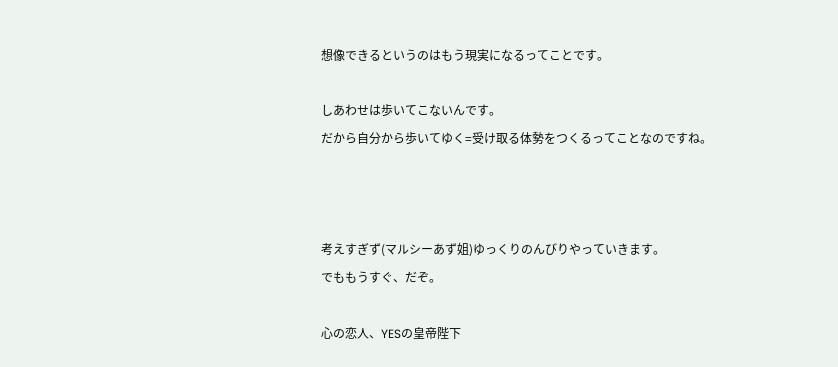想像できるというのはもう現実になるってことです。

しあわせは歩いてこないんです。
だから自分から歩いてゆく=受け取る体勢をつくるってことなのですね。



考えすぎず(マルシーあず姐)ゆっくりのんびりやっていきます。
でももうすぐ、だぞ。

心の恋人、YESの皇帝陛下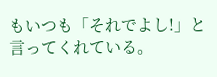もいつも「それでよし!」と言ってくれている。